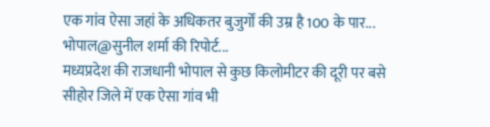एक गांव ऐसा जहां के अधिकतर बुजुर्गों की उम्र है 100 के पार...
भोपाल@सुनील शर्मा की रिपोर्ट...
मध्यप्रदेश की राजधानी भोपाल से कुछ किलोमीटर की दूरी पर बसे सीहोर जिले में एक ऐसा गांव भी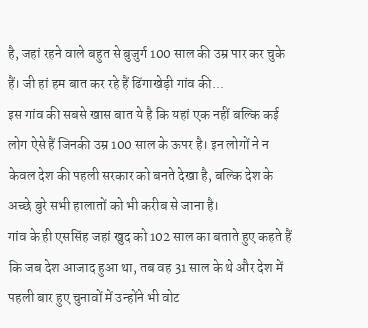है, जहां रहने वाले बहुत से बुजुर्ग 100 साल की उम्र पार कर चुके हैं। जी हां हम बात कर रहे हैं ढिंगाखेड़ी गांव की...
इस गांव की सबसे खास बात ये है कि यहां एक नहीं बल्कि कई लोग ऐसे हैं जिनकी उम्र 100 साल के ऊपर है। इन लोगों ने न केवल देश की पहली सरकार को बनते देखा है, बल्कि देश के अच्छे बुरे सभी हालातों को भी करीब से जाना है।
गांव के ही एससिंह जहां खुद को 102 साल का बताते हुए कहते हैं कि जब देश आजाद हुआ था, तब वह 31 साल के थे और देश में पहली बार हुए चुनावों में उन्होंने भी वोट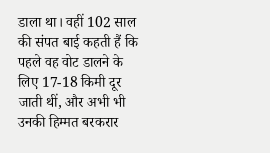डाला था। वहीं 102 साल की संपत बाई कहती हैं कि पहले वह वोट डालने के लिए 17-18 किमी दूर जाती थीं, और अभी भी उनकी हिम्मत बरकरार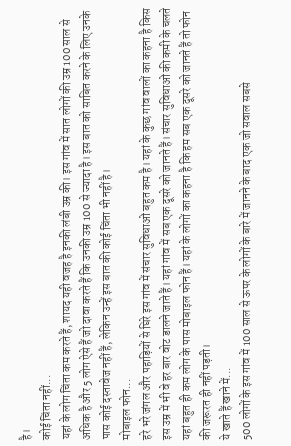है।
कोई चिंता नहीं...
यहां के लोग चिंता कम करते हैं, शायद यही वजह है इनकी लंबी उम्र की। इस गांव में सात लोगों की उम्र 100 साल से अधिक है और 5 लोग ऐसे हैं जो दावा करते हैं कि उनकी उम्र 100 से ज्यादा है। इस बात को साबित करने के लिए उनके पास कोई दस्तावेज नहीं हैं, लेकिन उन्हें इस बात की कोई चिंता भी नहीं है।
मोबाइल फोन...
हरे भरे जंगल और पहाड़ियों से घिरे इस गांव में संचार सुविधाओं बहुत कम है। यहां के कुछ गांव वालों का कहना है किस इस उम्र में भी वे हर बार वोट डालने जाते हैं। यहां गांव में सब एक दूसरे को जानते हैं। संचार सुविधाओं की कमी के चलते यहां बहुत ही कम लोग के पास मोबाइल फोन हैं। यहां के लोगों का कहना है कि हम सब एक दूसरे को जानते हैं तो फोन की जरूरत ही नहीं पड़ती।
ये खाते हैं खाने में...
500 लोगों के इस गांव में 100 साल से ऊपर के लोगों के बारे में जानने के बाद एक जो सवाल सबसे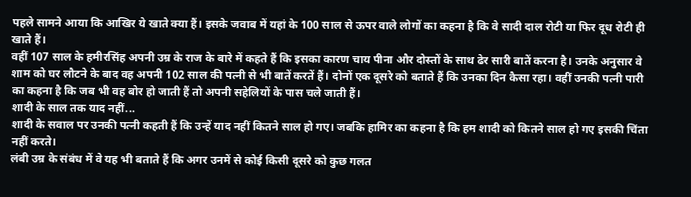पहले सामने आया कि आखिर ये खाते क्या हैं। इसके जवाब में यहां के 100 साल से ऊपर वाले लोगों का कहना है कि वे सादी दाल रोटी या फिर दूध रोटी ही खाते हैं।
वहीं 107 साल के हमीरसिंह अपनी उम्र के राज के बारे में कहते हैं कि इसका कारण चाय पीना और दोस्तों के साथ ढेर सारी बातें करना है। उनके अनुसार वे शाम को घर लौटने के बाद वह अपनी 102 साल की पत्नी से भी बातें करतें हैं। दोनों एक दूसरे को बताते हैं कि उनका दिन कैसा रहा। वहीं उनकी पत्नी पारी का कहना है कि जब भी वह बोर हो जाती हैं तो अपनी सहेलियों के पास चले जाती हैं।
शादी के साल तक याद नहीं...
शादी के सवाल पर उनकी पत्नी कहती हैं कि उन्हें याद नहीं कितने साल हो गए। जबकि हामिर का कहना है कि हम शादी को कितने साल हो गए इसकी चिंता नहीं करते।
लंबी उम्र के संबंध में वे यह भी बताते हैं कि अगर उनमें से कोई किसी दूसरे को कुछ गलत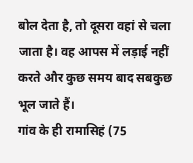बोल देता है, तो दूसरा वहां से चला जाता है। वह आपस में लड़ाई नहीं करते और कुछ समय बाद सबकुछ भूल जाते हैं।
गांव के ही रामासिहं (75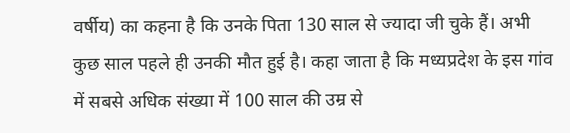वर्षीय) का कहना है कि उनके पिता 130 साल से ज्यादा जी चुके हैं। अभी कुछ साल पहले ही उनकी मौत हुई है। कहा जाता है कि मध्यप्रदेश के इस गांव में सबसे अधिक संख्या में 100 साल की उम्र से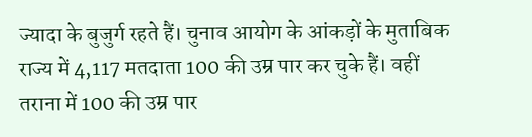ज्यादा के बुजुर्ग रहते हैं। चुनाव आयोग के आंकड़ों के मुताबिक राज्य में 4,117 मतदाता 100 की उम्र पार कर चुके हैं। वहीं तराना में 100 की उम्र पार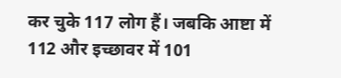कर चुके 117 लोग हैं। जबकि आष्टा में 112 और इच्छावर में 101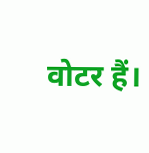वोटर हैं।